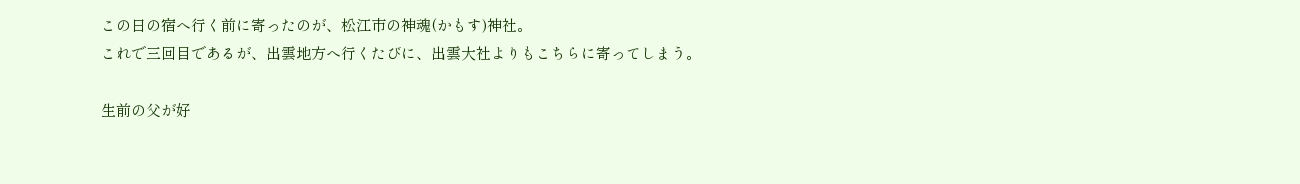この日の宿へ行く前に寄ったのが、松江市の神魂(かもす)神社。
これで三回目であるが、出雲地方へ行くたびに、出雲大社よりもこちらに寄ってしまう。

生前の父が好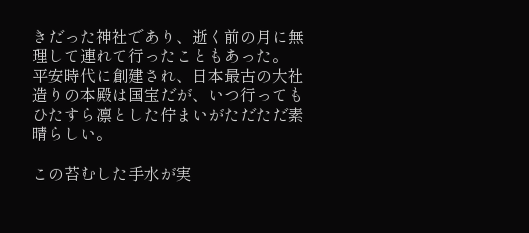きだった神社であり、逝く前の月に無理して連れて行ったこともあった。
平安時代に創建され、日本最古の大社造りの本殿は国宝だが、いつ行ってもひたすら凛とした佇まいがただただ素晴らしい。

この苔むした手水が実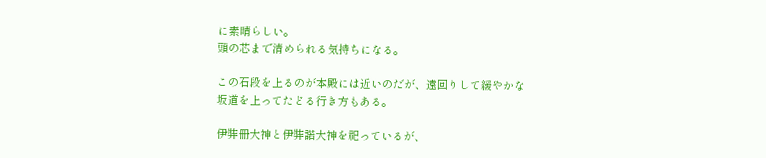に素晴らしい。
頭の芯まで清められる気持ちになる。

この石段を上るのが本殿には近いのだが、遠回りして緩やかな坂道を上ってたどる行き方もある。

伊弉冊大神と伊弉諾大神を祀っているが、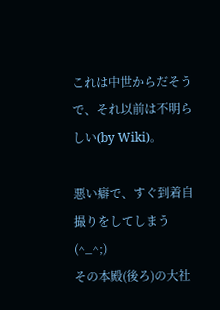これは中世からだそうで、それ以前は不明らしい(by Wiki)。

悪い癖で、すぐ到着自撮りをしてしまう(^_^;)
その本殿(後ろ)の大社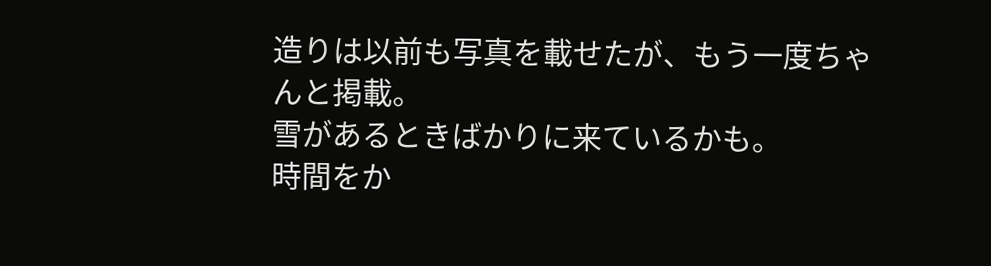造りは以前も写真を載せたが、もう一度ちゃんと掲載。
雪があるときばかりに来ているかも。
時間をか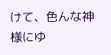けて、色んな神様にゆ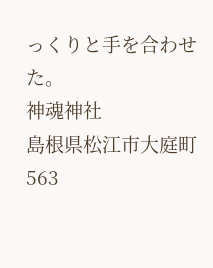っくりと手を合わせた。
神魂神社
島根県松江市大庭町563